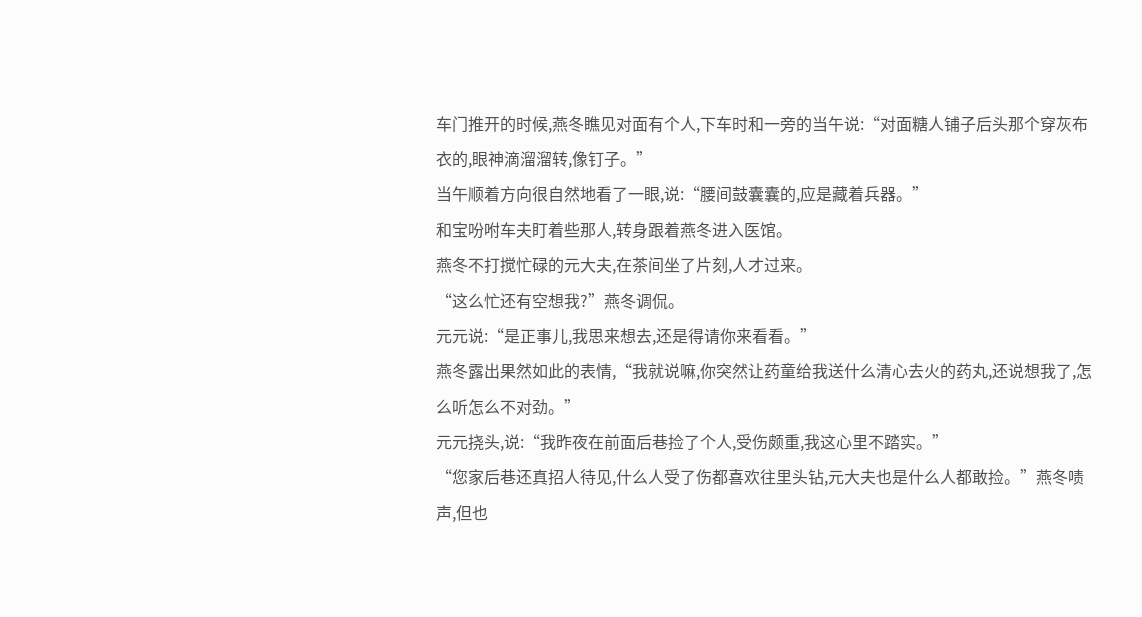车门推开的时候,燕冬瞧见对面有个人,下车时和一旁的当午说:“对面糖人铺子后头那个穿灰布衣的,眼神滴溜溜转,像钉子。”
当午顺着方向很自然地看了一眼,说:“腰间鼓囊囊的,应是藏着兵器。”
和宝吩咐车夫盯着些那人,转身跟着燕冬进入医馆。
燕冬不打搅忙碌的元大夫,在茶间坐了片刻,人才过来。
“这么忙还有空想我?”燕冬调侃。
元元说:“是正事儿,我思来想去,还是得请你来看看。”
燕冬露出果然如此的表情,“我就说嘛,你突然让药童给我送什么清心去火的药丸,还说想我了,怎么听怎么不对劲。”
元元挠头,说:“我昨夜在前面后巷捡了个人,受伤颇重,我这心里不踏实。”
“您家后巷还真招人待见,什么人受了伤都喜欢往里头钻,元大夫也是什么人都敢捡。”燕冬啧声,但也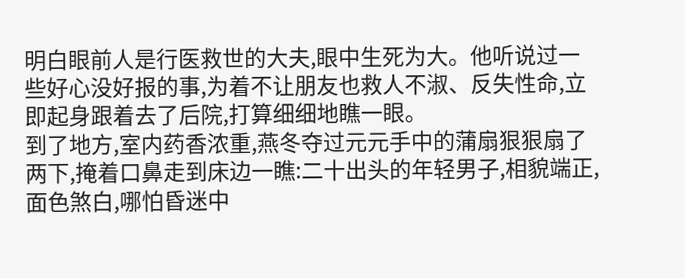明白眼前人是行医救世的大夫,眼中生死为大。他听说过一些好心没好报的事,为着不让朋友也救人不淑、反失性命,立即起身跟着去了后院,打算细细地瞧一眼。
到了地方,室内药香浓重,燕冬夺过元元手中的蒲扇狠狠扇了两下,掩着口鼻走到床边一瞧:二十出头的年轻男子,相貌端正,面色煞白,哪怕昏迷中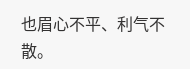也眉心不平、利气不散。